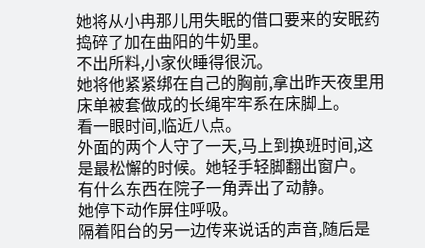她将从小冉那儿用失眠的借口要来的安眠药捣碎了加在曲阳的牛奶里。
不出所料,小家伙睡得很沉。
她将他紧紧绑在自己的胸前,拿出昨天夜里用床单被套做成的长绳牢牢系在床脚上。
看一眼时间,临近八点。
外面的两个人守了一天,马上到换班时间,这是最松懈的时候。她轻手轻脚翻出窗户。
有什么东西在院子一角弄出了动静。
她停下动作屏住呼吸。
隔着阳台的另一边传来说话的声音,随后是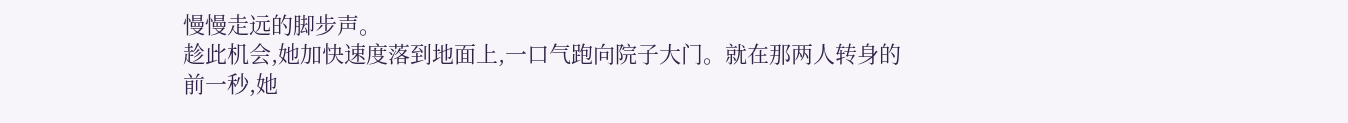慢慢走远的脚步声。
趁此机会,她加快速度落到地面上,一口气跑向院子大门。就在那两人转身的前一秒,她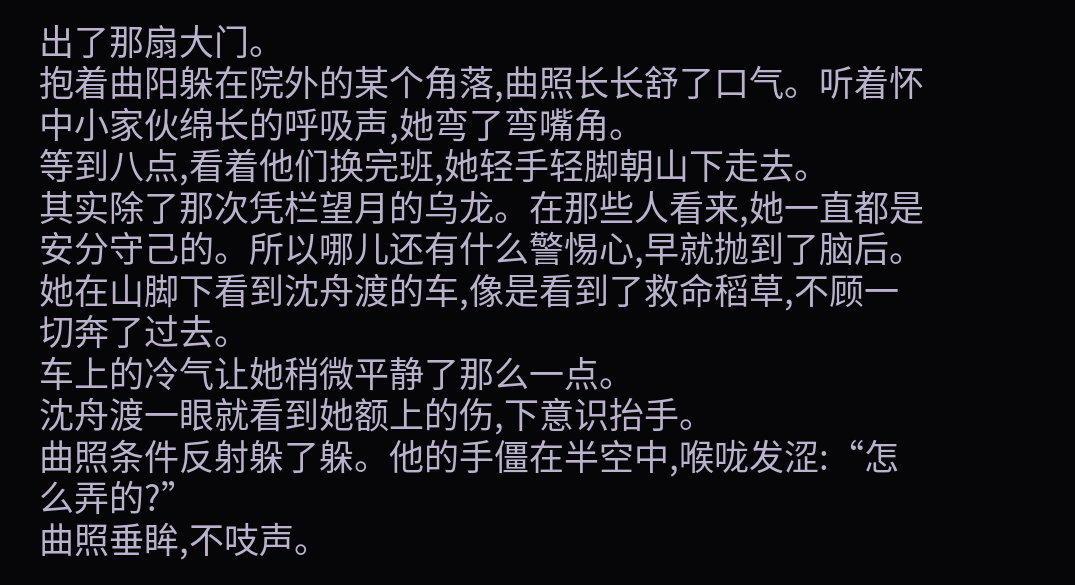出了那扇大门。
抱着曲阳躲在院外的某个角落,曲照长长舒了口气。听着怀中小家伙绵长的呼吸声,她弯了弯嘴角。
等到八点,看着他们换完班,她轻手轻脚朝山下走去。
其实除了那次凭栏望月的乌龙。在那些人看来,她一直都是安分守己的。所以哪儿还有什么警惕心,早就抛到了脑后。
她在山脚下看到沈舟渡的车,像是看到了救命稻草,不顾一切奔了过去。
车上的冷气让她稍微平静了那么一点。
沈舟渡一眼就看到她额上的伤,下意识抬手。
曲照条件反射躲了躲。他的手僵在半空中,喉咙发涩:“怎么弄的?”
曲照垂眸,不吱声。